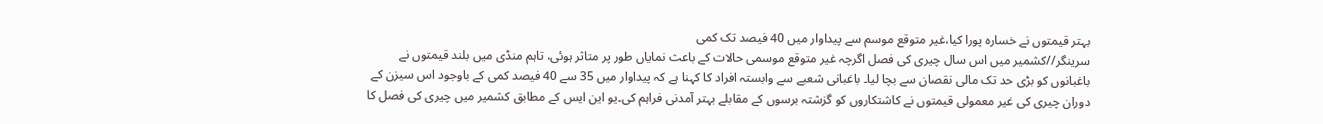بہتر قیمتوں نے خسارہ پورا کیا،غیر متوقع موسم سے پیداوار میں 40 فیصد تک کمی
سرینگر//کشمیر میں اس سال چیری کی فصل اگرچہ غیر متوقع موسمی حالات کے باعث نمایاں طور پر متاثر ہوئی، تاہم منڈی میں بلند قیمتوں نے باغبانوں کو بڑی حد تک مالی نقصان سے بچا لیا۔ باغبانی شعبے سے وابستہ افراد کا کہنا ہے کہ پیداوار میں 35 سے 40 فیصد کمی کے باوجود اس سیزن کے دوران چیری کی غیر معمولی قیمتوں نے کاشتکاروں کو گزشتہ برسوں کے مقابلے بہتر آمدنی فراہم کی۔یو این ایس کے مطابق کشمیر میں چیری کی فصل کا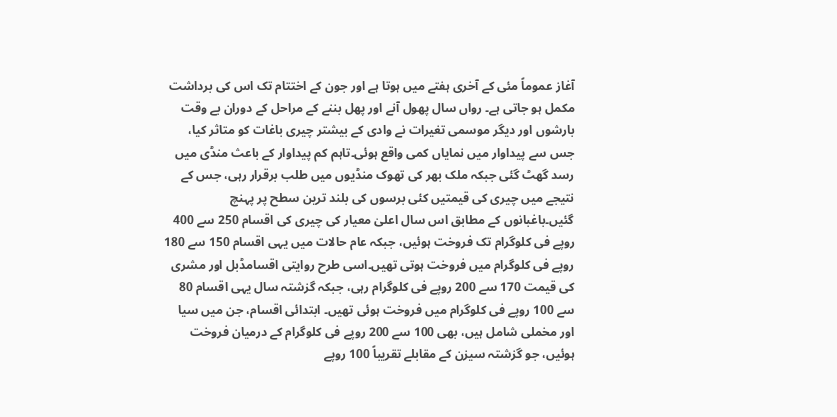آغاز عموماً مئی کے آخری ہفتے میں ہوتا ہے اور جون کے اختتام تک اس کی برداشت مکمل ہو جاتی ہے۔ رواں سال پھول آنے اور پھل بننے کے مراحل کے دوران بے وقت بارشوں اور دیگر موسمی تغیرات نے وادی کے بیشتر چیری باغات کو متاثر کیا، جس سے پیداوار میں نمایاں کمی واقع ہوئی۔تاہم کم پیداوار کے باعث منڈی میں رسد گھٹ گئی جبکہ ملک بھر کی تھوک منڈیوں میں طلب برقرار رہی، جس کے نتیجے میں چیری کی قیمتیں کئی برسوں کی بلند ترین سطح پر پہنچ گئیں۔باغبانوں کے مطابق اس سال اعلیٰ معیار کی چیری کی اقسام 250 سے 400 روپے فی کلوگرام تک فروخت ہوئیں، جبکہ عام حالات میں یہی اقسام 150 سے 180 روپے فی کلوگرام میں فروخت ہوتی تھیں۔اسی طرح روایتی اقسامڈبل اور مشری کی قیمت 170 سے 200 روپے فی کلوگرام رہی، جبکہ گزشتہ سال یہی اقسام 80 سے 100 روپے فی کلوگرام میں فروخت ہوئی تھیں۔ ابتدائی اقسام، جن میں سیا اور مخملی شامل ہیں، بھی 100 سے 200 روپے فی کلوگرام کے درمیان فروخت ہوئیں، جو گزشتہ سیزن کے مقابلے تقریباً 100 روپے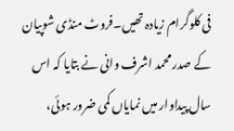فی کلوگرام زیادہ تھیں۔فروٹ منڈی شوپیان کے صدر محمد اشرف وانی نے بتایا کہ اس سال پیداوار میں نمایاں کمی ضرور ہوئی،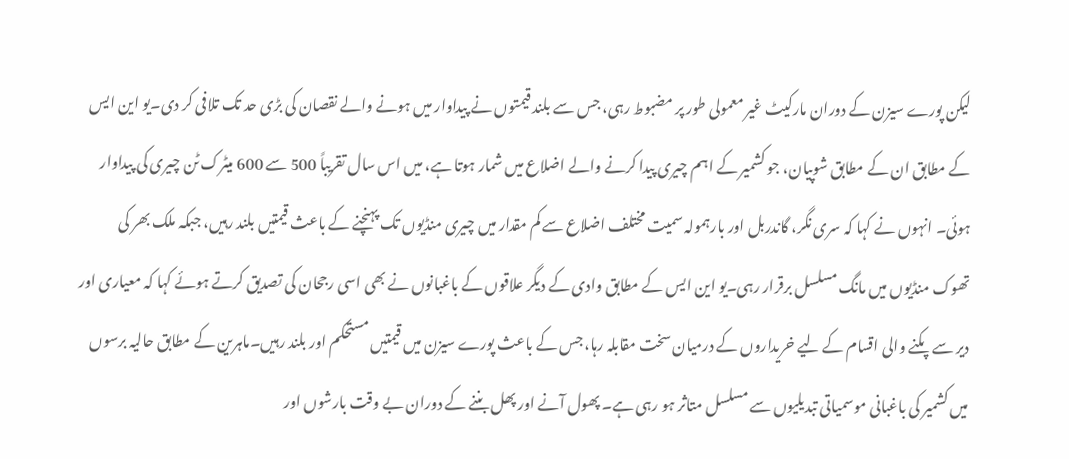لیکن پورے سیزن کے دوران مارکیٹ غیر معمولی طور پر مضبوط رہی، جس سے بلند قیمتوں نے پیداوار میں ہونے والے نقصان کی بڑی حد تک تلافی کر دی۔یو این ایس کے مطابق ان کے مطابق شوپیان، جو کشمیر کے اہم چیری پیدا کرنے والے اضلاع میں شمار ہوتا ہے، میں اس سال تقریباً 500 سے 600 میٹرک ٹن چیری کی پیداوار ہوئی۔ انہوں نے کہا کہ سری نگر، گاندربل اور بارہمولہ سمیت مختلف اضلاع سے کم مقدار میں چیری منڈیوں تک پہنچنے کے باعث قیمتیں بلند رہیں، جبکہ ملک بھر کی تھوک منڈیوں میں مانگ مسلسل برقرار رہی۔یو این ایس کے مطابق وادی کے دیگر علاقوں کے باغبانوں نے بھی اسی رجحان کی تصدیق کرتے ہوئے کہا کہ معیاری اور دیر سے پکنے والی اقسام کے لیے خریداروں کے درمیان سخت مقابلہ رہا، جس کے باعث پورے سیزن میں قیمتیں مستحکم اور بلند رہیں۔ماہرین کے مطابق حالیہ برسوں میں کشمیر کی باغبانی موسمیاتی تبدیلیوں سے مسلسل متاثر ہو رہی ہے۔ پھول آنے اور پھل بننے کے دوران بے وقت بارشوں اور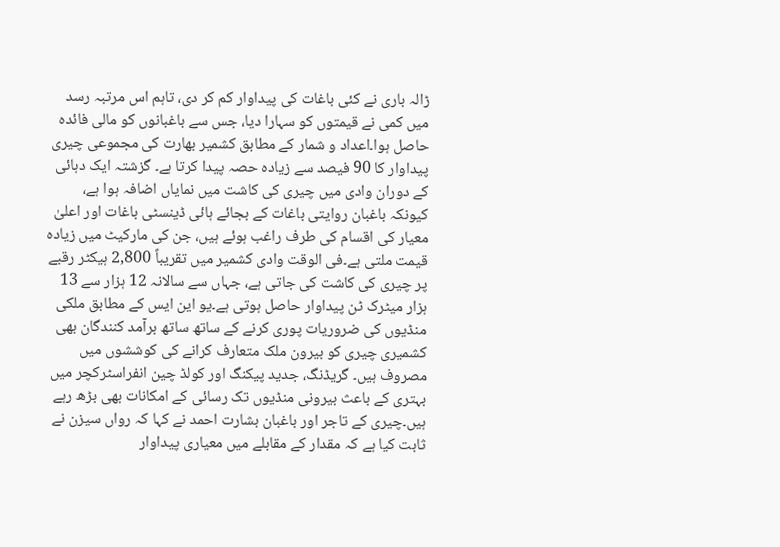ڑالہ باری نے کئی باغات کی پیداوار کم کر دی، تاہم اس مرتبہ رسد میں کمی نے قیمتوں کو سہارا دیا، جس سے باغبانوں کو مالی فائدہ حاصل ہوا۔اعداد و شمار کے مطابق کشمیر بھارت کی مجموعی چیری پیداوار کا 90 فیصد سے زیادہ حصہ پیدا کرتا ہے۔ گزشتہ ایک دہائی کے دوران وادی میں چیری کی کاشت میں نمایاں اضافہ ہوا ہے، کیونکہ باغبان روایتی باغات کے بجائے ہائی ڈینسٹی باغات اور اعلیٰ معیار کی اقسام کی طرف راغب ہوئے ہیں، جن کی مارکیٹ میں زیادہ قیمت ملتی ہے۔فی الوقت وادی کشمیر میں تقریباً 2,800 ہیکٹر رقبے پر چیری کی کاشت کی جاتی ہے، جہاں سے سالانہ 12 ہزار سے 13 ہزار میٹرک ٹن پیداوار حاصل ہوتی ہے۔یو این ایس کے مطابق ملکی منڈیوں کی ضروریات پوری کرنے کے ساتھ ساتھ برآمد کنندگان بھی کشمیری چیری کو بیرون ملک متعارف کرانے کی کوششوں میں مصروف ہیں۔ گریڈنگ، جدید پیکنگ اور کولڈ چین انفراسٹرکچر میں بہتری کے باعث بیرونی منڈیوں تک رسائی کے امکانات بھی بڑھ رہے ہیں۔چیری کے تاجر اور باغبان بشارت احمد نے کہا کہ رواں سیزن نے ثابت کیا ہے کہ مقدار کے مقابلے میں معیاری پیداوار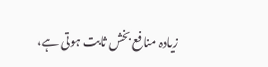زیادہ منافع بخش ثابت ہوتی ہے،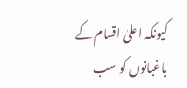کیونکہ اعلیٰ اقسام کے باغبانوں کو سب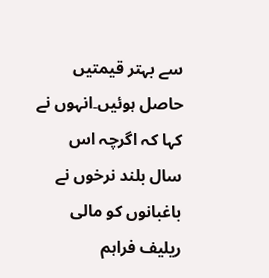سے بہتر قیمتیں حاصل ہوئیں۔انہوں نے کہا کہ اگرچہ اس سال بلند نرخوں نے باغبانوں کو مالی ریلیف فراہم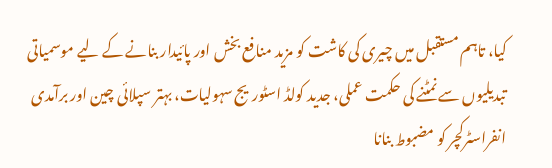کیا، تاہم مستقبل میں چیری کی کاشت کو مزید منافع بخش اور پائیدار بنانے کے لیے موسمیاتی تبدیلیوں سے نمٹنے کی حکمت عملی، جدید کولڈ اسٹوریج سہولیات، بہتر سپلائی چین اور برآمدی انفراسٹرکچر کو مضبوط بنانا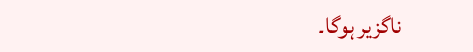ناگزیر ہوگا۔